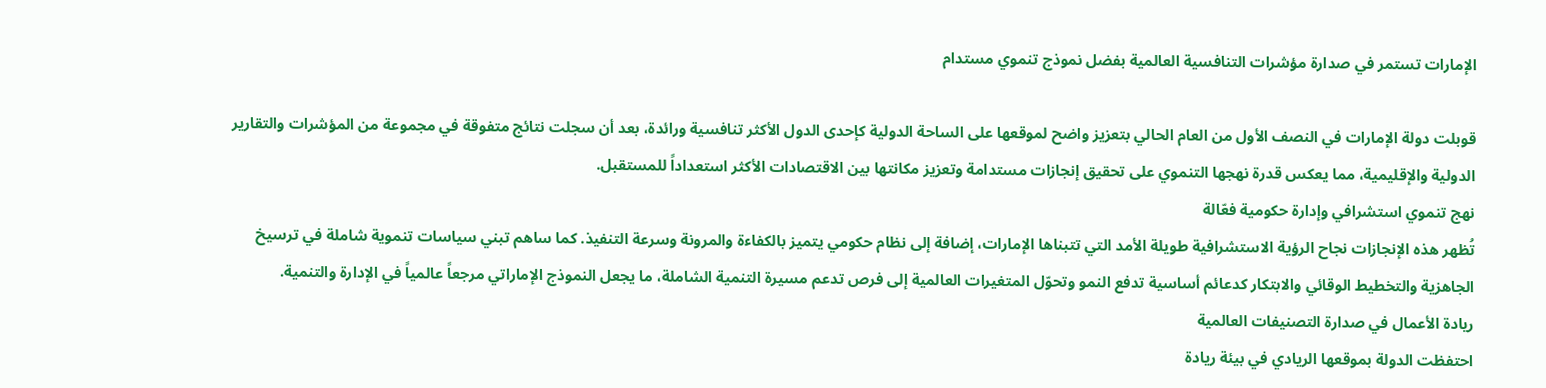الإمارات تستمر في صدارة مؤشرات التنافسية العالمية بفضل نموذج تنموي مستدام

قوبلت دولة الإمارات في النصف الأول من العام الحالي بتعزيز واضح لموقعها على الساحة الدولية كإحدى الدول الأكثر تنافسية ورائدة، بعد أن سجلت نتائج متفوقة في مجموعة من المؤشرات والتقارير الدولية والإقليمية، مما يعكس قدرة نهجها التنموي على تحقيق إنجازات مستدامة وتعزيز مكانتها بين الاقتصادات الأكثر استعداداً للمستقبل.
نهج تنموي استشرافي وإدارة حكومية فعّالة
تُظهر هذه الإنجازات نجاح الرؤية الاستشرافية طويلة الأمد التي تتبناها الإمارات، إضافة إلى نظام حكومي يتميز بالكفاءة والمرونة وسرعة التنفيذ. كما ساهم تبني سياسات تنموية شاملة في ترسيخ الجاهزية والتخطيط الوقائي والابتكار كدعائم أساسية تدفع النمو وتحوّل المتغيرات العالمية إلى فرص تدعم مسيرة التنمية الشاملة، ما يجعل النموذج الإماراتي مرجعاً عالمياً في الإدارة والتنمية.
ريادة الأعمال في صدارة التصنيفات العالمية
احتفظت الدولة بموقعها الريادي في بيئة ريادة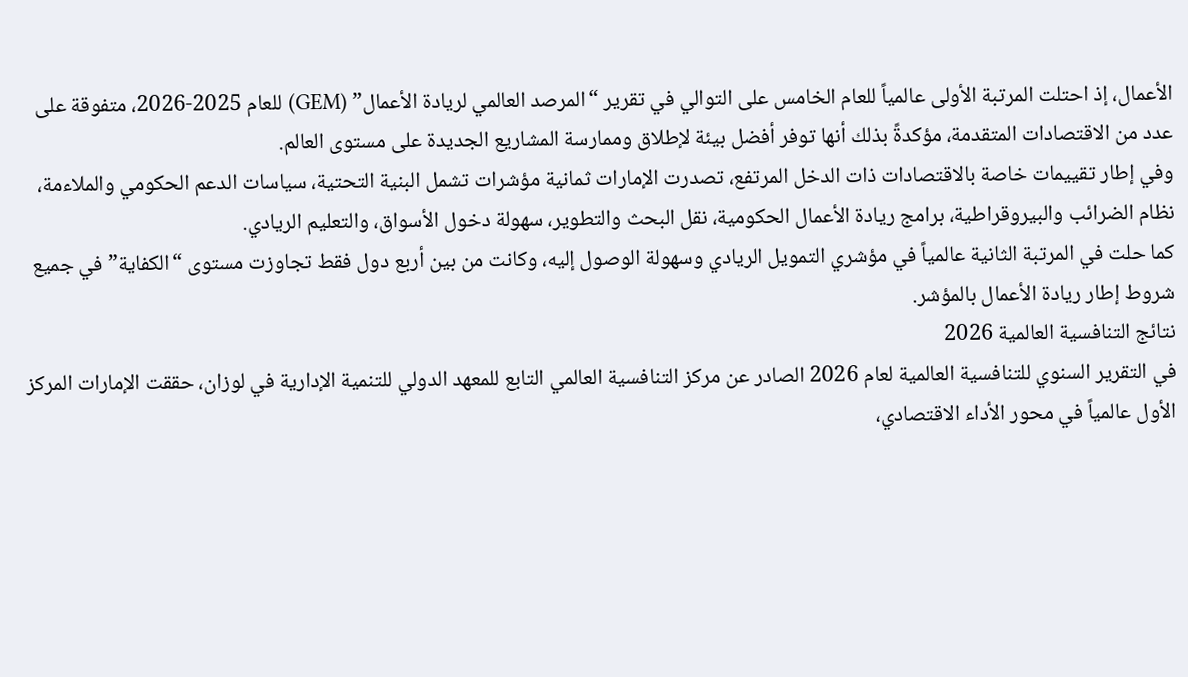الأعمال، إذ احتلت المرتبة الأولى عالمياً للعام الخامس على التوالي في تقرير “المرصد العالمي لريادة الأعمال” (GEM) للعام 2025‑2026، متفوقة على عدد من الاقتصادات المتقدمة، مؤكدةً بذلك أنها توفر أفضل بيئة لإطلاق وممارسة المشاريع الجديدة على مستوى العالم.
وفي إطار تقييمات خاصة بالاقتصادات ذات الدخل المرتفع، تصدرت الإمارات ثمانية مؤشرات تشمل البنية التحتية، سياسات الدعم الحكومي والملاءمة، نظام الضرائب والبيروقراطية، برامج ريادة الأعمال الحكومية، نقل البحث والتطوير، سهولة دخول الأسواق، والتعليم الريادي.
كما حلت في المرتبة الثانية عالمياً في مؤشري التمويل الريادي وسهولة الوصول إليه، وكانت من بين أربع دول فقط تجاوزت مستوى “الكفاية” في جميع شروط إطار ريادة الأعمال بالمؤشر.
نتائج التنافسية العالمية 2026
في التقرير السنوي للتنافسية العالمية لعام 2026 الصادر عن مركز التنافسية العالمي التابع للمعهد الدولي للتنمية الإدارية في لوزان، حققت الإمارات المركز الأول عالمياً في محور الأداء الاقتصادي،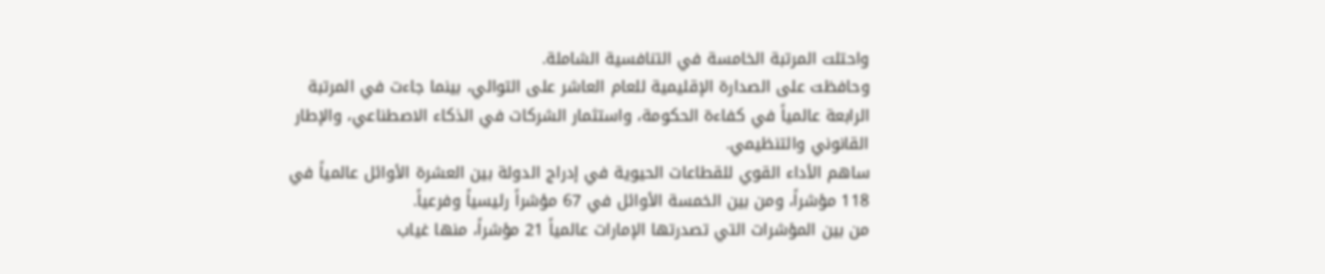واحتلت المرتبة الخامسة في التنافسية الشاملة.
وحافظت على الصدارة الإقليمية للعام العاشر على التوالي، بينما جاءت في المرتبة الرابعة عالمياً في كفاءة الحكومة، واستثمار الشركات في الذكاء الاصطناعي، والإطار القانوني والتنظيمي.
ساهم الأداء القوي للقطاعات الحيوية في إدراج الدولة بين العشرة الأوائل عالمياً في 118 مؤشراً، ومن بين الخمسة الأوائل في 67 مؤشراً رئيسياً وفرعياً.
من بين المؤشرات التي تصدرتها الإمارات عالمياً 21 مؤشراً، منها غياب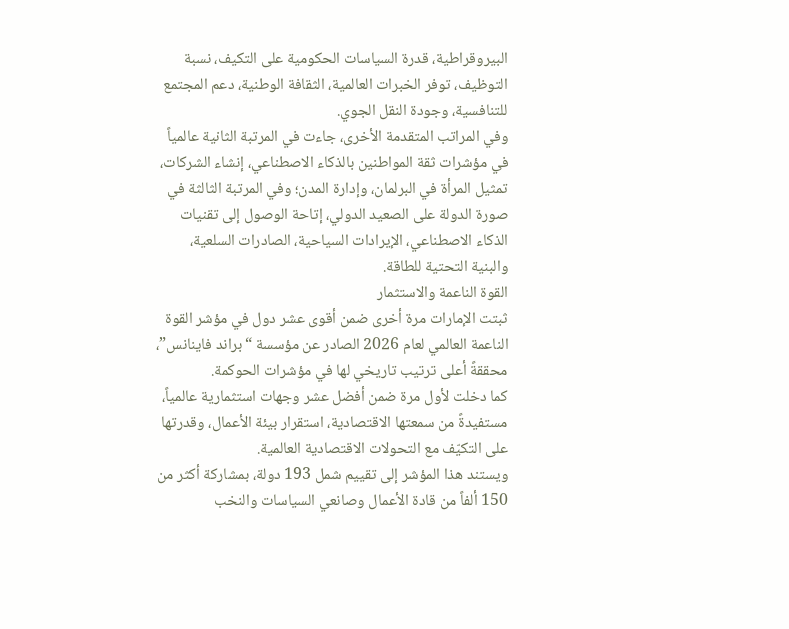البيروقراطية، قدرة السياسات الحكومية على التكيف، نسبة التوظيف، توفر الخبرات العالمية، الثقافة الوطنية، دعم المجتمع للتنافسية، وجودة النقل الجوي.
وفي المراتب المتقدمة الأخرى، جاءت في المرتبة الثانية عالمياً في مؤشرات ثقة المواطنين بالذكاء الاصطناعي، إنشاء الشركات، تمثيل المرأة في البرلمان، وإدارة المدن؛ وفي المرتبة الثالثة في صورة الدولة على الصعيد الدولي، إتاحة الوصول إلى تقنيات الذكاء الاصطناعي، الإيرادات السياحية، الصادرات السلعية، والبنية التحتية للطاقة.
القوة الناعمة والاستثمار
ثبتت الإمارات مرة أخرى ضمن أقوى عشر دول في مؤشر القوة الناعمة العالمي لعام 2026 الصادر عن مؤسسة “براند فاينانس”، محققةً أعلى ترتيب تاريخي لها في مؤشرات الحوكمة.
كما دخلت لأول مرة ضمن أفضل عشر وجهات استثمارية عالمياً، مستفيدةً من سمعتها الاقتصادية، استقرار بيئة الأعمال، وقدرتها على التكيّف مع التحولات الاقتصادية العالمية.
ويستند هذا المؤشر إلى تقييم شمل 193 دولة، بمشاركة أكثر من 150 ألفاً من قادة الأعمال وصانعي السياسات والنخب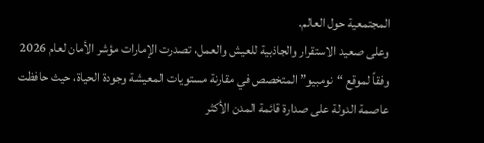المجتمعية حول العالم.
وعلى صعيد الاستقرار والجاذبية للعيش والعمل، تصدرت الإمارات مؤشر الأمان لعام 2026 وفقاً لموقع “نومبيو” المتخصص في مقارنة مستويات المعيشة وجودة الحياة، حيث حافظت عاصمة الدولة على صدارة قائمة المدن الأكثر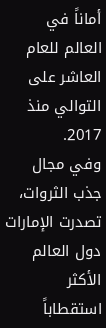أماناً في العالم للعام العاشر على التوالي منذ 2017.
وفي مجال جذب الثروات، تصدرت الإمارات دول العالم الأكثر استقطاباً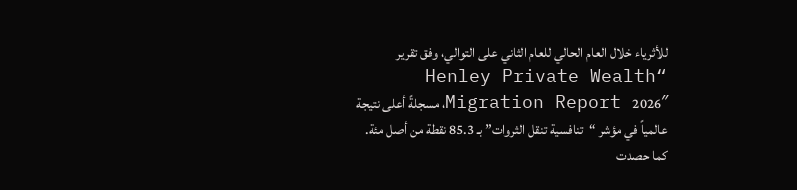للأثرياء خلال العام الحالي للعام الثاني على التوالي، وفق تقرير “Henley Private Wealth Migration Report 2026″، مسجلةً أعلى نتيجة عالمياً في مؤشر “تنافسية تنقل الثروات” بـ 85.3 نقطة من أصل مئة.
كما حصدت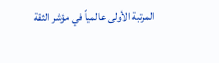المرتبة الأولى عالمياً في مؤشر الثقة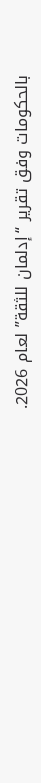بالحكومات وفق تقرير “إدلمان للثقة” لعام 2026.